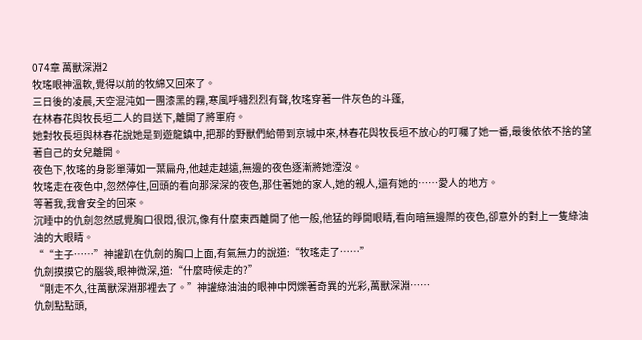074章 萬獸深淵2
牧瑤眼神溫軟,覺得以前的牧綿又回來了。
三日後的凌晨,天空混沌如一團漆黑的霧,寒風呼嘯烈烈有聲,牧瑤穿著一件灰色的斗篷,
在林春花與牧長垣二人的目送下,離開了將軍府。
她對牧長垣與林春花說她是到遊龍鎮中,把那的野獸們給帶到京城中來,林春花與牧長垣不放心的叮囑了她一番,最後依依不捨的望著自己的女兒離開。
夜色下,牧瑤的身影單薄如一葉扁舟,他越走越遠,無邊的夜色逐漸將她湮沒。
牧瑤走在夜色中,忽然停住,回頭的看向那深深的夜色,那住著她的家人,她的親人,還有她的……愛人的地方。
等著我,我會安全的回來。
沉睡中的仇劍忽然感覺胸口很悶,很沉,像有什麼東西離開了他一般,他猛的睜開眼睛,看向暗無邊際的夜色,卻意外的對上一隻綠油油的大眼睛。
““主子……”神讙趴在仇劍的胸口上面,有氣無力的說道:“牧瑤走了……”
仇劍摸摸它的腦袋,眼神微深,道:“什麼時候走的?”
“剛走不久,往萬獸深淵那裡去了。”神讙綠油油的眼神中閃爍著奇異的光彩,萬獸深淵……
仇劍點點頭,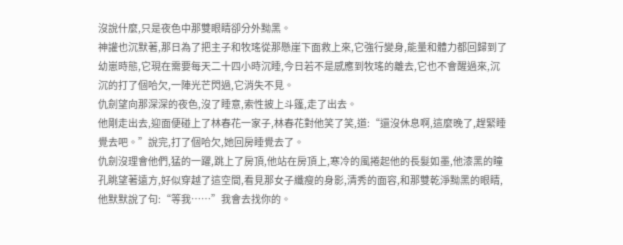沒說什麼,只是夜色中那雙眼睛卻分外黝黑。
神讙也沉默著,那日為了把主子和牧瑤從那懸崖下面救上來,它強行變身,能量和體力都回歸到了幼崽時態,它現在需要每天二十四小時沉睡,今日若不是感應到牧瑤的離去,它也不會醒過來,沉沉的打了個哈欠,一陣光芒閃過,它消失不見。
仇劍望向那深深的夜色,沒了睡意,索性披上斗篷,走了出去。
他剛走出去,迎面便碰上了林春花一家子,林春花對他笑了笑,道:“還沒休息啊,這麼晚了,趕緊睡覺去吧。”說完,打了個哈欠,她回房睡覺去了。
仇劍沒理會他們,猛的一躍,跳上了房頂,他站在房頂上,寒冷的風捲起他的長髮如墨,他漆黑的瞳孔眺望著遠方,好似穿越了這空間,看見那女子纖瘦的身影,清秀的面容,和那雙乾淨黝黑的眼睛,他默默說了句:“等我……”我會去找你的。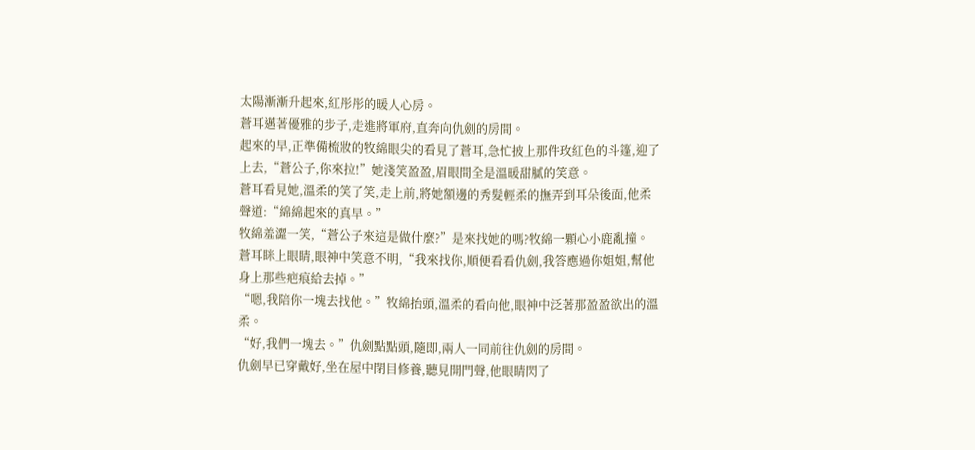太陽漸漸升起來,紅彤彤的暖人心房。
蒼耳邁著優雅的步子,走進將軍府,直奔向仇劍的房間。
起來的早,正準備梳妝的牧綿眼尖的看見了蒼耳,急忙披上那件玫紅色的斗篷,迎了上去,“蒼公子,你來拉!”她淺笑盈盈,眉眼間全是溫暖甜膩的笑意。
蒼耳看見她,溫柔的笑了笑,走上前,將她額邊的秀髮輕柔的撫弄到耳朵後面,他柔聲道:“綿綿起來的真早。”
牧綿羞澀一笑,“蒼公子來這是做什麼?”是來找她的嗎?牧綿一顆心小鹿亂撞。
蒼耳眯上眼睛,眼神中笑意不明,“我來找你,順便看看仇劍,我答應過你姐姐,幫他身上那些疤痕給去掉。”
“嗯,我陪你一塊去找他。”牧綿抬頭,溫柔的看向他,眼神中泛著那盈盈欲出的溫柔。
“好,我們一塊去。”仇劍點點頭,隨即,兩人一同前往仇劍的房間。
仇劍早已穿戴好,坐在屋中閉目修養,聽見開門聲,他眼睛閃了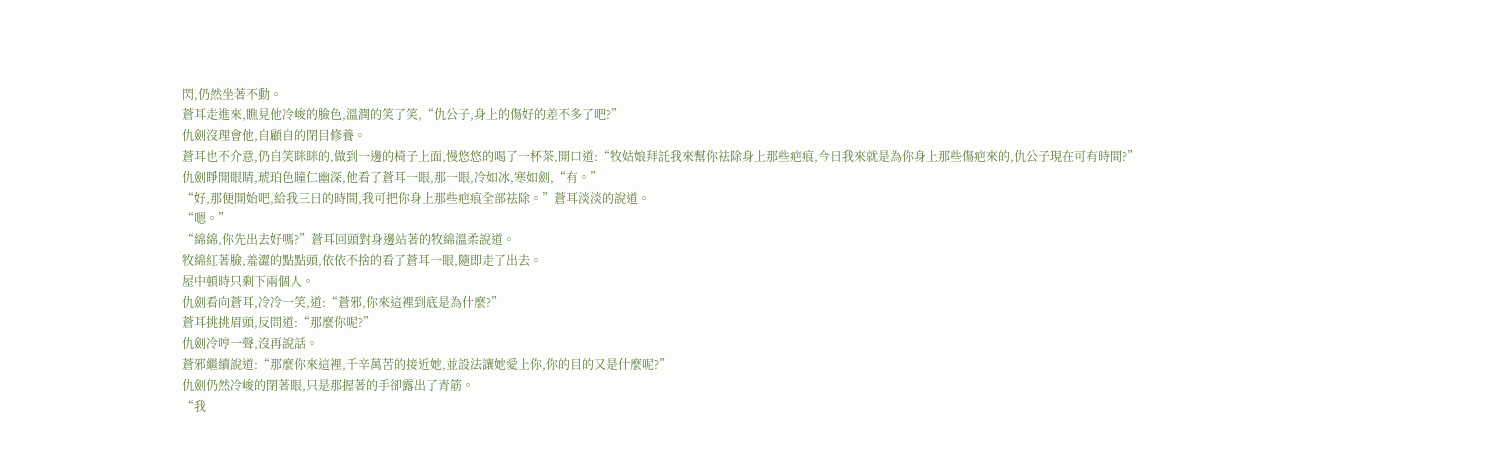閃,仍然坐著不動。
蒼耳走進來,瞧見他冷峻的臉色,溫潤的笑了笑,“仇公子,身上的傷好的差不多了吧?”
仇劍沒理會他,自顧自的閉目修養。
蒼耳也不介意,仍自笑眯眯的,做到一邊的椅子上面,慢悠悠的喝了一杯茶,開口道:“牧姑娘拜託我來幫你祛除身上那些疤痕,今日我來就是為你身上那些傷疤來的,仇公子現在可有時間?”
仇劍睜開眼睛,琥珀色瞳仁幽深,他看了蒼耳一眼,那一眼,冷如冰,寒如劍,“有。”
“好,那便開始吧,給我三日的時間,我可把你身上那些疤痕全部祛除。”蒼耳淡淡的說道。
“嗯。”
“綿綿,你先出去好嗎?”蒼耳回頭對身邊站著的牧綿溫柔說道。
牧綿紅著臉,羞澀的點點頭,依依不捨的看了蒼耳一眼,隨即走了出去。
屋中頓時只剩下兩個人。
仇劍看向蒼耳,冷冷一笑,道:“蒼邪,你來這裡到底是為什麼?”
蒼耳挑挑眉頭,反問道:“那麼你呢?”
仇劍冷哼一聲,沒再說話。
蒼邪繼續說道:“那麼你來這裡,千辛萬苦的接近她,並設法讓她愛上你,你的目的又是什麼呢?”
仇劍仍然冷峻的閉著眼,只是那握著的手卻露出了青筋。
“我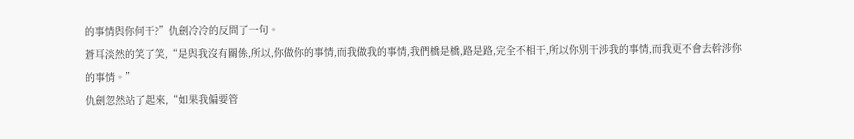的事情與你何干?”仇劍冷冷的反問了一句。
蒼耳淡然的笑了笑,“是與我沒有關係,所以,你做你的事情,而我做我的事情,我們橋是橋,路是路,完全不相干,所以你別干涉我的事情,而我更不會去幹涉你的事情。”
仇劍忽然站了起來,“如果我偏要管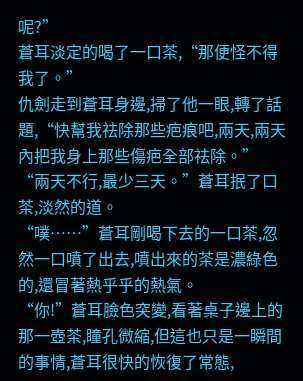呢?”
蒼耳淡定的喝了一口茶,“那便怪不得我了。”
仇劍走到蒼耳身邊,掃了他一眼,轉了話題,“快幫我祛除那些疤痕吧,兩天,兩天內把我身上那些傷疤全部祛除。”
“兩天不行,最少三天。”蒼耳抿了口茶,淡然的道。
“噗……”蒼耳剛喝下去的一口茶,忽然一口噴了出去,噴出來的茶是濃綠色的,還冒著熱乎乎的熱氣。
“你!”蒼耳臉色突變,看著桌子邊上的那一壺茶,瞳孔微縮,但這也只是一瞬間的事情,蒼耳很快的恢復了常態,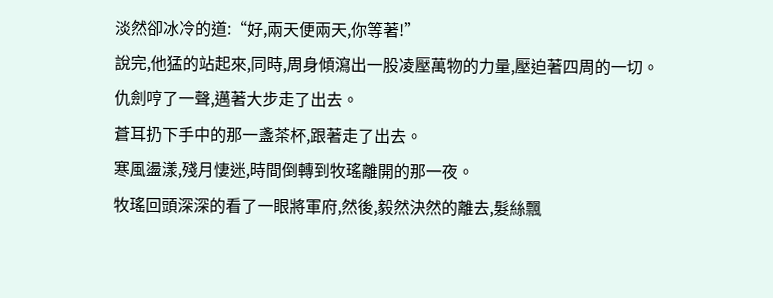淡然卻冰冷的道:“好,兩天便兩天,你等著!”
說完,他猛的站起來,同時,周身傾瀉出一股凌壓萬物的力量,壓迫著四周的一切。
仇劍哼了一聲,邁著大步走了出去。
蒼耳扔下手中的那一盞茶杯,跟著走了出去。
寒風盪漾,殘月悽迷,時間倒轉到牧瑤離開的那一夜。
牧瑤回頭深深的看了一眼將軍府,然後,毅然決然的離去,髮絲飄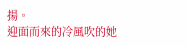揚。
迎面而來的冷風吹的她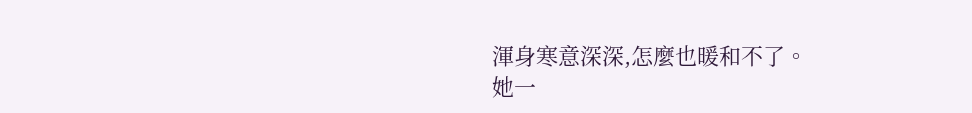渾身寒意深深,怎麼也暖和不了。
她一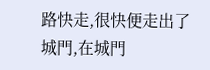路快走,很快便走出了城門,在城門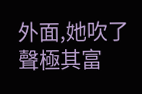外面,她吹了聲極其富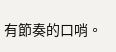有節奏的口哨。